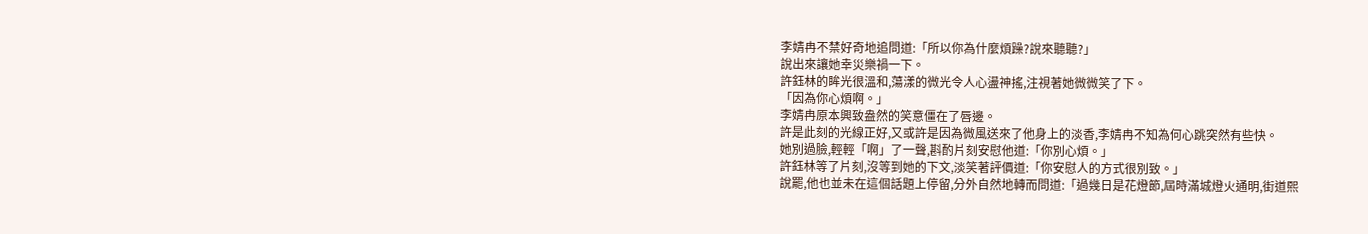李婧冉不禁好奇地追問道:「所以你為什麼煩躁?說來聽聽?」
說出來讓她幸災樂禍一下。
許鈺林的眸光很溫和,蕩漾的微光令人心盪神搖,注視著她微微笑了下。
「因為你心煩啊。」
李婧冉原本興致盎然的笑意僵在了唇邊。
許是此刻的光線正好,又或許是因為微風送來了他身上的淡香,李婧冉不知為何心跳突然有些快。
她別過臉,輕輕「啊」了一聲,斟酌片刻安慰他道:「你別心煩。」
許鈺林等了片刻,沒等到她的下文,淡笑著評價道:「你安慰人的方式很別致。」
說罷,他也並未在這個話題上停留,分外自然地轉而問道:「過幾日是花燈節,屆時滿城燈火通明,街道熙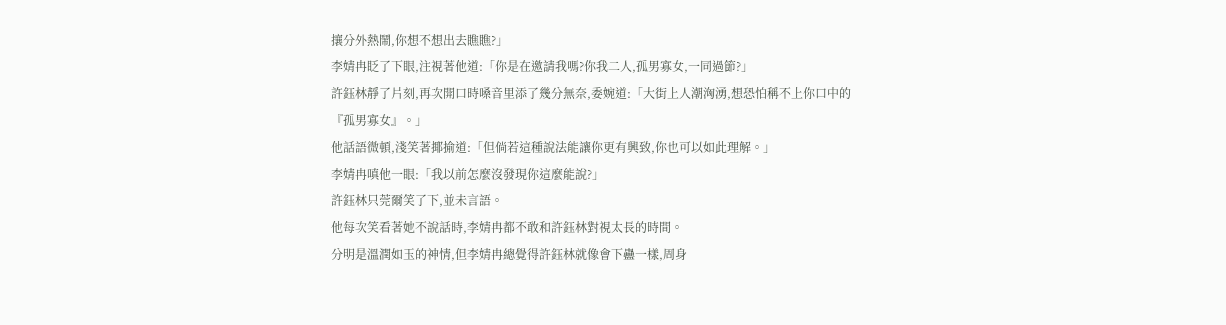攘分外熱鬧,你想不想出去瞧瞧?」
李婧冉眨了下眼,注視著他道:「你是在邀請我嗎?你我二人,孤男寡女,一同過節?」
許鈺林靜了片刻,再次開口時嗓音里添了幾分無奈,委婉道:「大街上人潮洶湧,想恐怕稱不上你口中的『孤男寡女』。」
他話語微頓,淺笑著揶揄道:「但倘若這種說法能讓你更有興致,你也可以如此理解。」
李婧冉嗔他一眼:「我以前怎麼沒發現你這麼能說?」
許鈺林只莞爾笑了下,並未言語。
他每次笑看著她不說話時,李婧冉都不敢和許鈺林對視太長的時間。
分明是溫潤如玉的神情,但李婧冉總覺得許鈺林就像會下蠱一樣,周身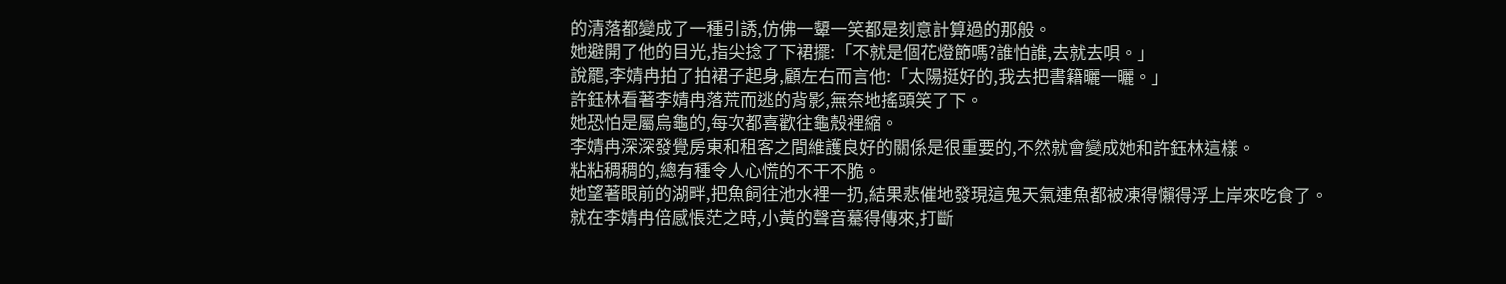的清落都變成了一種引誘,仿佛一顰一笑都是刻意計算過的那般。
她避開了他的目光,指尖捻了下裙擺:「不就是個花燈節嗎?誰怕誰,去就去唄。」
說罷,李婧冉拍了拍裙子起身,顧左右而言他:「太陽挺好的,我去把書籍曬一曬。」
許鈺林看著李婧冉落荒而逃的背影,無奈地搖頭笑了下。
她恐怕是屬烏龜的,每次都喜歡往龜殼裡縮。
李婧冉深深發覺房東和租客之間維護良好的關係是很重要的,不然就會變成她和許鈺林這樣。
粘粘稠稠的,總有種令人心慌的不干不脆。
她望著眼前的湖畔,把魚飼往池水裡一扔,結果悲催地發現這鬼天氣連魚都被凍得懶得浮上岸來吃食了。
就在李婧冉倍感悵茫之時,小黃的聲音驀得傳來,打斷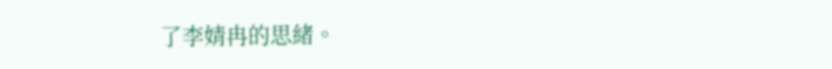了李婧冉的思緒。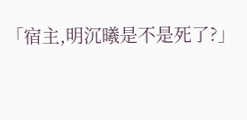「宿主,明沉曦是不是死了?」